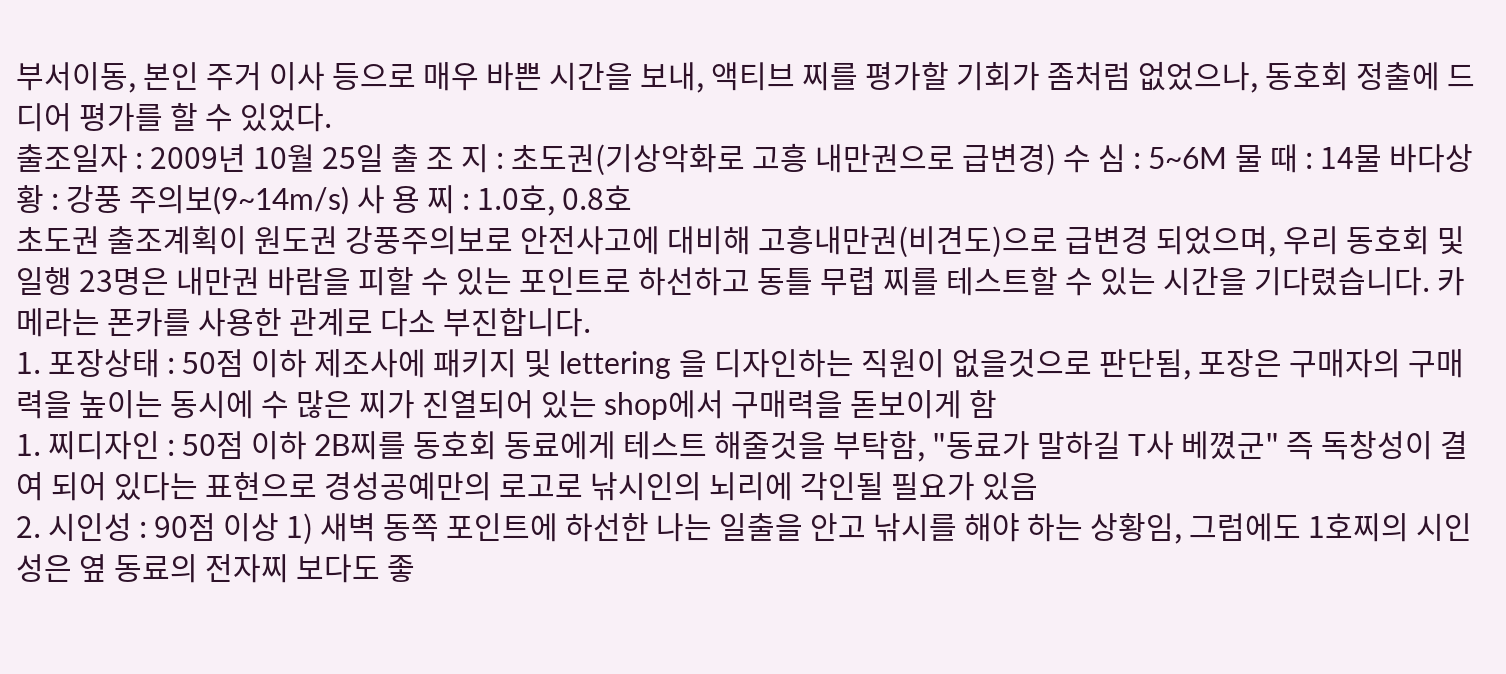부서이동, 본인 주거 이사 등으로 매우 바쁜 시간을 보내, 액티브 찌를 평가할 기회가 좀처럼 없었으나, 동호회 정출에 드디어 평가를 할 수 있었다.
출조일자 : 2009년 10월 25일 출 조 지 : 초도권(기상악화로 고흥 내만권으로 급변경) 수 심 : 5~6M 물 때 : 14물 바다상황 : 강풍 주의보(9~14m/s) 사 용 찌 : 1.0호, 0.8호
초도권 출조계획이 원도권 강풍주의보로 안전사고에 대비해 고흥내만권(비견도)으로 급변경 되었으며, 우리 동호회 및 일행 23명은 내만권 바람을 피할 수 있는 포인트로 하선하고 동틀 무렵 찌를 테스트할 수 있는 시간을 기다렸습니다. 카메라는 폰카를 사용한 관계로 다소 부진합니다.
1. 포장상태 : 50점 이하 제조사에 패키지 및 lettering 을 디자인하는 직원이 없을것으로 판단됨, 포장은 구매자의 구매력을 높이는 동시에 수 많은 찌가 진열되어 있는 shop에서 구매력을 돋보이게 함
1. 찌디자인 : 50점 이하 2B찌를 동호회 동료에게 테스트 해줄것을 부탁함, "동료가 말하길 T사 베꼈군" 즉 독창성이 결여 되어 있다는 표현으로 경성공예만의 로고로 낚시인의 뇌리에 각인될 필요가 있음
2. 시인성 : 90점 이상 1) 새벽 동쪽 포인트에 하선한 나는 일출을 안고 낚시를 해야 하는 상황임, 그럼에도 1호찌의 시인성은 옆 동료의 전자찌 보다도 좋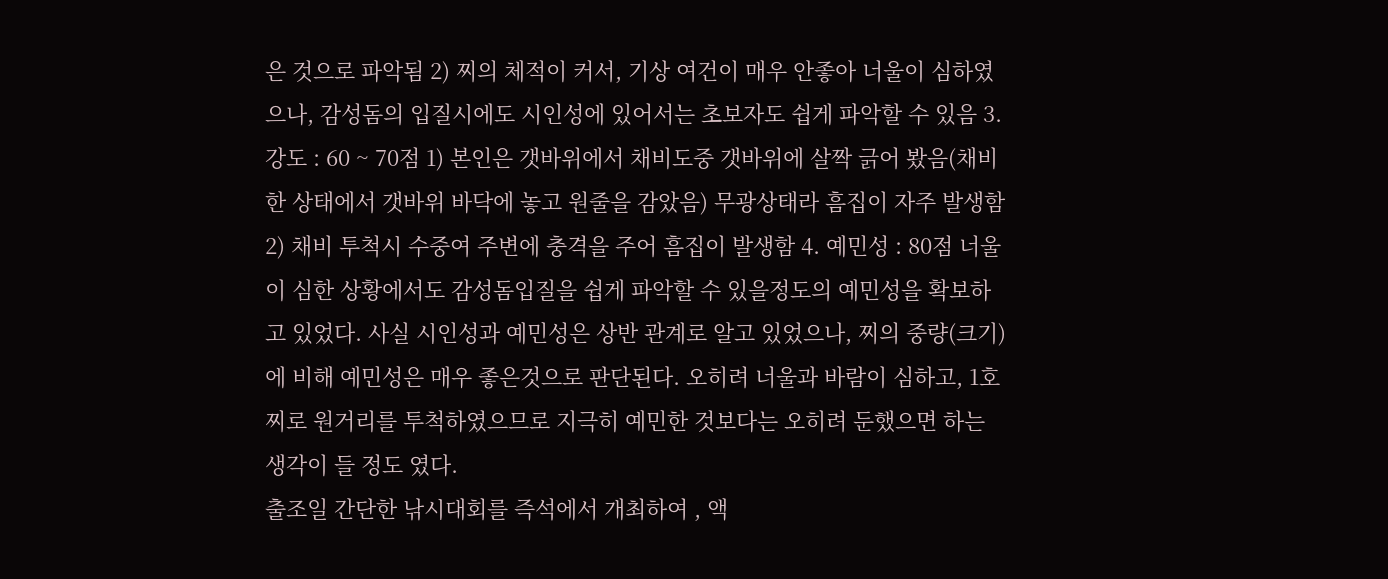은 것으로 파악됨 2) 찌의 체적이 커서, 기상 여건이 매우 안좋아 너울이 심하였으나, 감성돔의 입질시에도 시인성에 있어서는 초보자도 쉽게 파악할 수 있음 3. 강도 : 60 ~ 70점 1) 본인은 갯바위에서 채비도중 갯바위에 살짝 긁어 봤음(채비한 상태에서 갯바위 바닥에 놓고 원줄을 감았음) 무광상태라 흠집이 자주 발생함 2) 채비 투척시 수중여 주변에 충격을 주어 흠집이 발생함 4. 예민성 : 80점 너울이 심한 상황에서도 감성돔입질을 쉽게 파악할 수 있을정도의 예민성을 확보하고 있었다. 사실 시인성과 예민성은 상반 관계로 알고 있었으나, 찌의 중량(크기)에 비해 예민성은 매우 좋은것으로 판단된다. 오히려 너울과 바람이 심하고, 1호찌로 원거리를 투척하였으므로 지극히 예민한 것보다는 오히려 둔했으면 하는 생각이 들 정도 였다.
출조일 간단한 낚시대회를 즉석에서 개최하여 , 액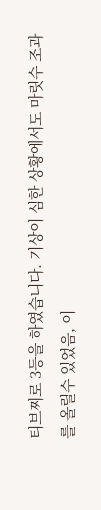티브찌로 3등을 하였습니다. 기상이 심한 상황에서도 마릿수 조과를 올릴수 있었음, 이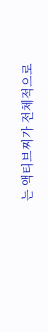는 액티브찌가 전체적으로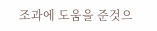조과에 도움을 준것으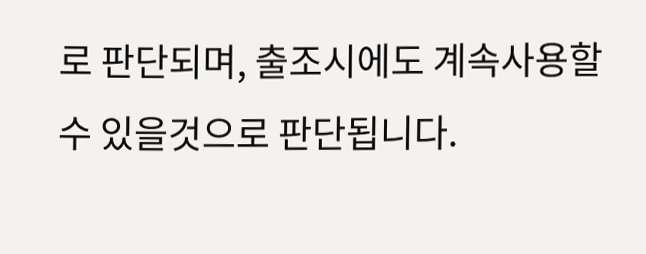로 판단되며, 출조시에도 계속사용할 수 있을것으로 판단됩니다.